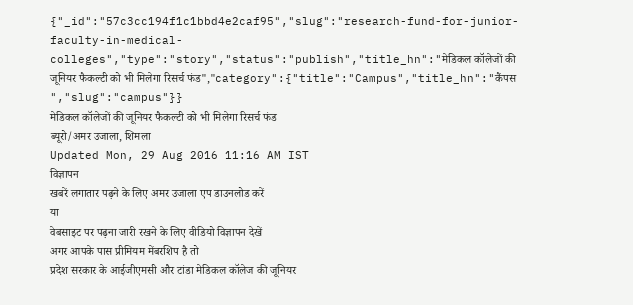{"_id":"57c3cc194f1c1bbd4e2caf95","slug":"research-fund-for-junior-faculty-in-medical-colleges","type":"story","status":"publish","title_hn":"मेडिकल कॉलेजों की जूनियर फैकल्टी को भी मिलेगा रिसर्च फंड","category":{"title":"Campus","title_hn":"कैंपस ","slug":"campus"}}
मेडिकल कॉलेजों की जूनियर फैकल्टी को भी मिलेगा रिसर्च फंड
ब्यूरो/अमर उजाला, शिमला
Updated Mon, 29 Aug 2016 11:16 AM IST
विज्ञापन
खबरें लगातार पढ़ने के लिए अमर उजाला एप डाउनलोड करें
या
वेबसाइट पर पढ़ना जारी रखने के लिए वीडियो विज्ञापन देखें
अगर आपके पास प्रीमियम मेंबरशिप है तो
प्रदेश सरकार के आईजीएमसी और टांडा मेडिकल कॉलेज की जूनियर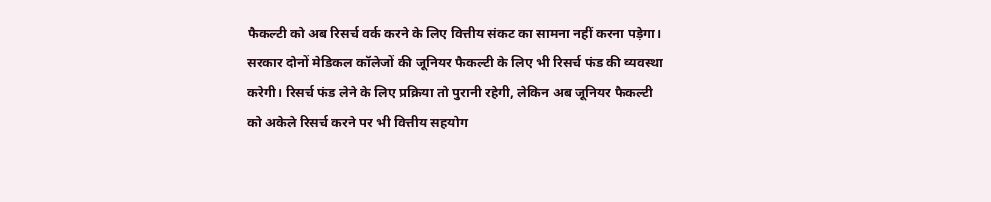फैकल्टी को अब रिसर्च वर्क करने के लिए वित्तीय संकट का सामना नहीं करना पड़ेगा। सरकार दोनों मेडिकल कॉलेजों की जूनियर फैकल्टी के लिए भी रिसर्च फंड की व्यवस्था करेगी। रिसर्च फंड लेने के लिए प्रक्रिया तो पुरानी रहेगी, लेकिन अब जूनियर फैकल्टी को अकेले रिसर्च करने पर भी वित्तीय सहयोग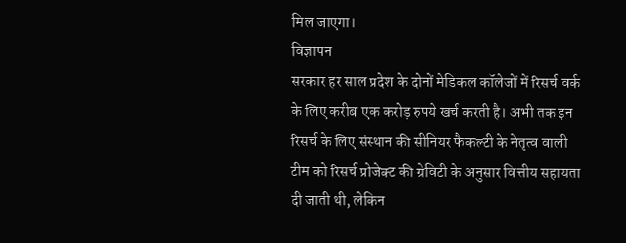मिल जाएगा।
विज्ञापन
सरकार हर साल प्रदेश के दोनों मेडिकल कॉलेजों में रिसर्च वर्क के लिए करीब एक करोड़ रुपये खर्च करती है। अभी तक इन रिसर्च के लिए संस्थान की सीनियर फैकल्टी के नेतृत्व वाली टीम को रिसर्च प्रोजेक्ट की ग्रेविटी के अनुसार वित्तीय सहायता दी जाती थी, लेकिन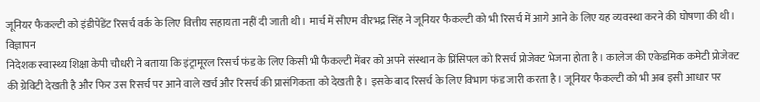जूनियर फैकल्टी को इंडीपेंडेंट रिसर्च वर्क के लिए वित्तीय सहायता नहीं दी जाती थी। मार्च में सीएम वीरभद्र सिंह ने जूनियर फैकल्टी को भी रिसर्च में आगे आने के लिए यह व्यवस्था करने की घोषणा की थी।
विज्ञापन
निदेशक स्वास्थ्य शिक्षा केपी चौधरी ने बताया कि इंट्रामूरल रिसर्च फंड के लिए किसी भी फैकल्टी मेंबर को अपने संस्थान के प्रिंसिपल को रिसर्च प्रोजेक्ट भेजना होता है। कालेज की एकेडमिक कमेटी प्रोजेक्ट की ग्रेविटी देखती है और फिर उस रिसर्च पर आने वाले खर्च और रिसर्च की प्रासंगिकता को देखती है। इसके बाद रिसर्च के लिए विभाग फंड जारी करता है। जूनियर फैकल्टी को भी अब इसी आधार पर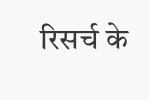रिसर्च के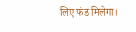लिए फंड मिलेगा।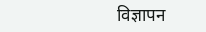विज्ञापन